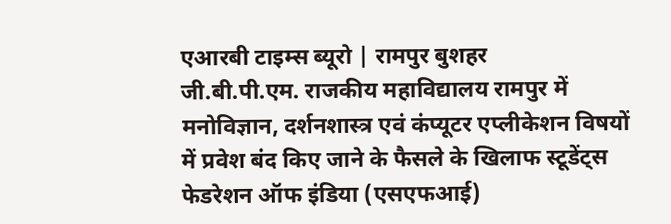एआरबी टाइम्स ब्यूरो | रामपुर बुशहर
जी.बी.पी.एम. राजकीय महाविद्यालय रामपुर में मनोविज्ञान, दर्शनशास्त्र एवं कंप्यूटर एप्लीकेशन विषयों में प्रवेश बंद किए जाने के फैसले के खिलाफ स्टूडेंट्स फेडरेशन ऑफ इंडिया (एसएफआई)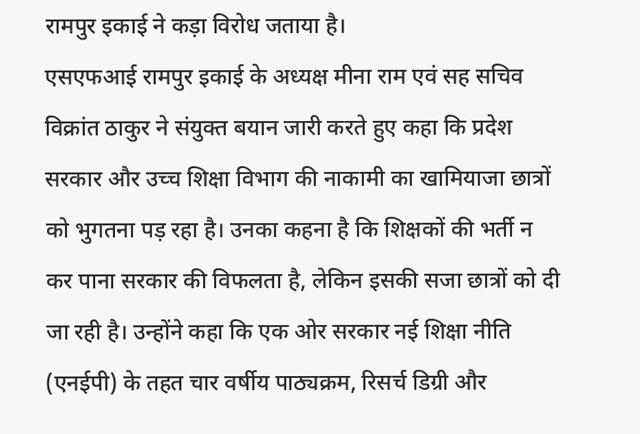रामपुर इकाई ने कड़ा विरोध जताया है।
एसएफआई रामपुर इकाई के अध्यक्ष मीना राम एवं सह सचिव विक्रांत ठाकुर ने संयुक्त बयान जारी करते हुए कहा कि प्रदेश सरकार और उच्च शिक्षा विभाग की नाकामी का खामियाजा छात्रों को भुगतना पड़ रहा है। उनका कहना है कि शिक्षकों की भर्ती न कर पाना सरकार की विफलता है, लेकिन इसकी सजा छात्रों को दी जा रही है। उन्होंने कहा कि एक ओर सरकार नई शिक्षा नीति (एनईपी) के तहत चार वर्षीय पाठ्यक्रम, रिसर्च डिग्री और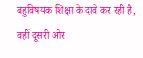बहुविषयक शिक्षा के दावे कर रही है, वहीं दूसरी ओर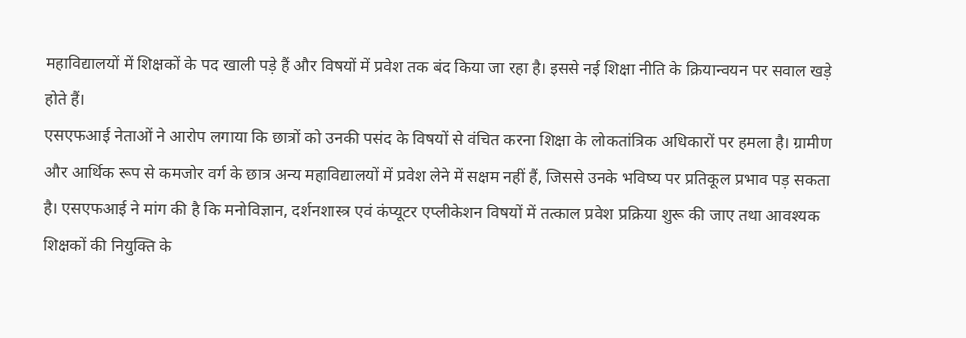महाविद्यालयों में शिक्षकों के पद खाली पड़े हैं और विषयों में प्रवेश तक बंद किया जा रहा है। इससे नई शिक्षा नीति के क्रियान्वयन पर सवाल खड़े होते हैं।
एसएफआई नेताओं ने आरोप लगाया कि छात्रों को उनकी पसंद के विषयों से वंचित करना शिक्षा के लोकतांत्रिक अधिकारों पर हमला है। ग्रामीण और आर्थिक रूप से कमजोर वर्ग के छात्र अन्य महाविद्यालयों में प्रवेश लेने में सक्षम नहीं हैं, जिससे उनके भविष्य पर प्रतिकूल प्रभाव पड़ सकता है। एसएफआई ने मांग की है कि मनोविज्ञान, दर्शनशास्त्र एवं कंप्यूटर एप्लीकेशन विषयों में तत्काल प्रवेश प्रक्रिया शुरू की जाए तथा आवश्यक शिक्षकों की नियुक्ति के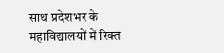साथ प्रदेशभर के महाविद्यालयों में रिक्त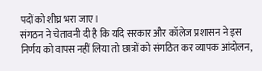पदों को शीघ्र भरा जाए।
संगठन ने चेतावनी दी है कि यदि सरकार और कॉलेज प्रशासन ने इस निर्णय को वापस नहीं लिया तो छात्रों को संगठित कर व्यापक आंदोलन,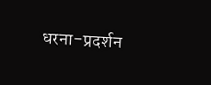धरना-प्रदर्शन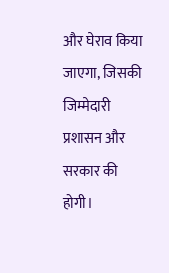और घेराव किया जाएगा, जिसकी जिम्मेदारी प्रशासन और सरकार की होगी।